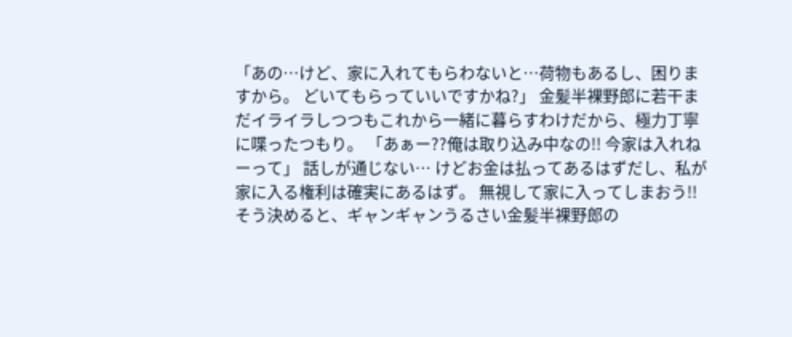「あの…けど、家に入れてもらわないと…荷物もあるし、困りますから。 どいてもらっていいですかね?」 金髪半裸野郎に若干まだイライラしつつもこれから一緒に暮らすわけだから、極力丁寧に喋ったつもり。 「あぁー??俺は取り込み中なの!! 今家は入れねーって」 話しが通じない… けどお金は払ってあるはずだし、私が家に入る権利は確実にあるはず。 無視して家に入ってしまおう!! そう決めると、ギャンギャンうるさい金髪半裸野郎の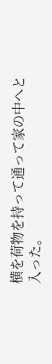横を荷物を持って通って家の中へと入った。